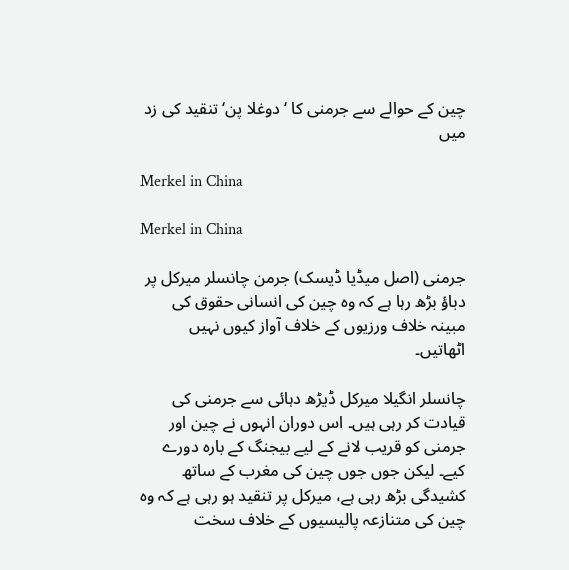چین کے حوالے سے جرمنی کا ‘دوغلا پن‘ تنقید کی زد میں

Merkel in China

Merkel in China

جرمنی (اصل میڈیا ڈیسک) جرمن چانسلر میرکل پر دباؤ بڑھ رہا ہے کہ وہ چین کی انسانی حقوق کی مبینہ خلاف ورزیوں کے خلاف آواز کیوں نہیں اٹھاتیں۔

چانسلر انگیلا میرکل ڈیڑھ دہائی سے جرمنی کی قیادت کر رہی ہیں۔ اس دوران انہوں نے چین اور جرمنی کو قریب لانے کے لیے بیجنگ کے بارہ دورے کیے۔ لیکن جوں جوں چین کی مغرب کے ساتھ کشیدگی بڑھ رہی ہے، میرکل پر تنقید ہو رہی ہے کہ وہ چین کی متنازعہ پالیسیوں کے خلاف سخت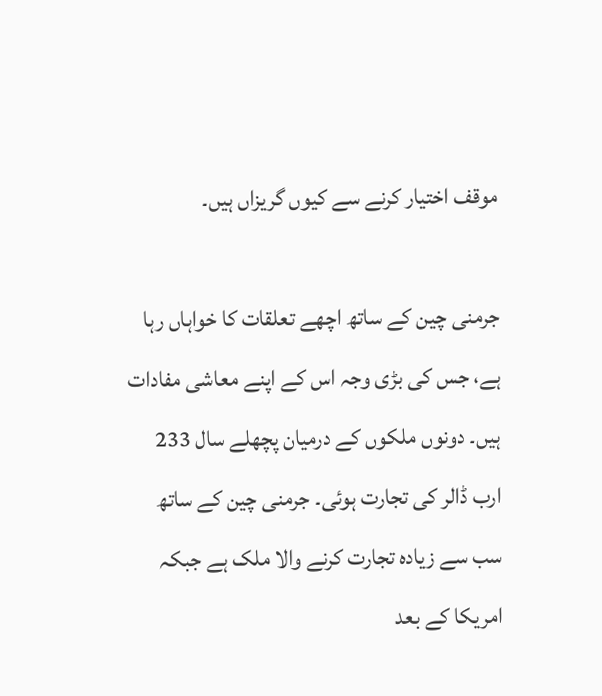موقف اختیار کرنے سے کیوں گریزاں ہیں۔

جرمنی چین کے ساتھ اچھے تعلقات کا خواہاں رہا ہے، جس کی بڑی وجہ اس کے اپنے معاشی مفادات ہیں۔ دونوں ملکوں کے درمیان پچھلے سال 233 ارب ڈالر کی تجارت ہوئی۔ جرمنی چین کے ساتھ سب سے زیادہ تجارت کرنے والا ملک ہے جبکہ امریکا کے بعد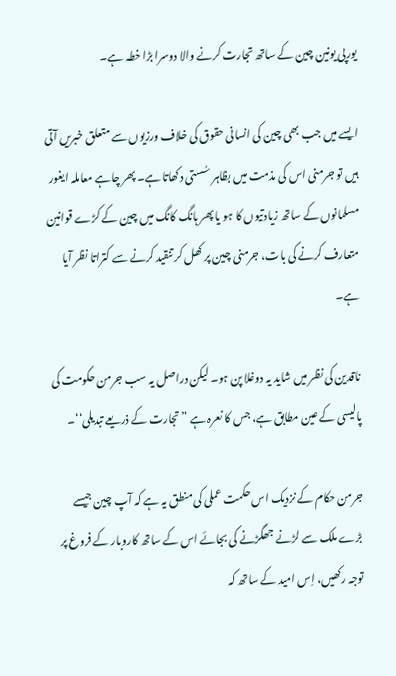یورپی یونین چین کے ساتھ تجارت کرنے والا دوسرا بڑا خطہ ہے۔

ایسے میں جب بھی چین کی انسانی حقوق کی خلاف ورزیوں سے متعلق خبریں آتی ہیں تو جرمنی اس کی مذمت میں بظاہر سُستی دکھاتا ہے۔ پھر چاہے معاملہ ایغور مسلمانوں کے ساتھ زیادتیوں کا ہو یا پھر ہانگ کانگ میں چین کے کڑے قوانین متعارف کرنے کی بات، جرمنی چین پر کھل کر تنقید کرنے سے کتراتا نظر آیا ہے۔

ناقدین کی نظر میں شاید یہ دوغلا پن ہو۔ لیکن دراصل یہ سب جرمن حکومت کی پالیسی کے عین مطابق ہے، جس کا نعرہ ہے ”تجارت کے ذریعے تبدیلی‘‘۔

جرمن حکام کے نزدیک اس حکمت عملی کی منطق یہ ہے کہ آپ چین جیسے بڑے ملک سے لڑنے جھگڑنے کی بجائے اس کے ساتھ کاروبار کے فروغ پر توجہ رکھیں، اِس امید کے ساتھ کہ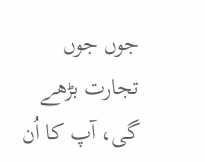جوں جوں تجارت بڑھے گی، آپ کا اُن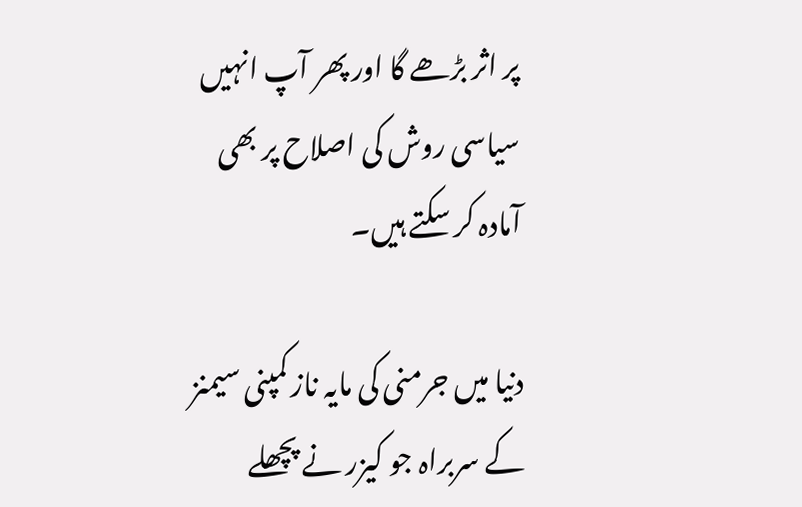پر اثر بڑھے گا اور پھر آپ انہیں سیاسی روش کی اصلاح پر بھی آمادہ کر سکتے ہیں۔

دنیا میں جرمنی کی مایہ ناز کمپنی سیمنز کے سربراہ جو کیزر نے پچھلے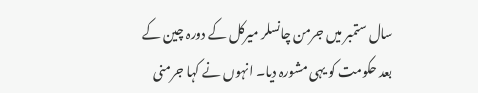سال ستمبر میں جرمن چانسلر میرکل کے دورہ چین کے بعد حکومت کو یہی مشورہ دیا۔ انہوں نے کہا جرمنی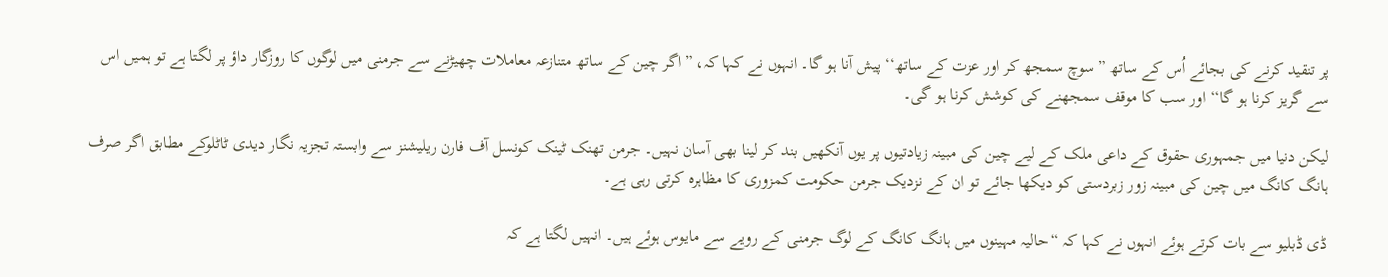پر تنقید کرنے کی بجائے اُس کے ساتھ ”سوچ سمجھ کر اور عزت کے ساتھ‘‘ پیش آنا ہو گا۔ انہوں نے کہا کہ، ”اگر چین کے ساتھ متنازعہ معاملات چھیڑنے سے جرمنی میں لوگوں کا روزگار داؤ پر لگتا ہے تو ہمیں اس سے گریز کرنا ہو گا‘‘ اور سب کا موقف سمجھنے کی کوشش کرنا ہو گی۔

لیکن دنیا میں جمہوری حقوق کے داعی ملک کے لیے چین کی مبینہ زیادتیوں پر یوں آنکھیں بند کر لینا بھی آسان نہیں۔ جرمن تھنک ٹینک کونسل آف فارن ریلیشنز سے وابستہ تجزیہ نگار دیدی ٹاٹلوکے مطابق اگر صرف ہانگ کانگ میں چین کی مبینہ زور زبردستی کو دیکھا جائے تو ان کے نزدیک جرمن حکومت کمزوری کا مظاہرہ کرتی رہی ہے۔

ڈی ڈبلیو سے بات کرتے ہوئے انہوں نے کہا کہ “حالیہ مہینوں میں ہانگ کانگ کے لوگ جرمنی کے رویے سے مایوس ہوئے ہیں۔ انہیں لگتا ہے کہ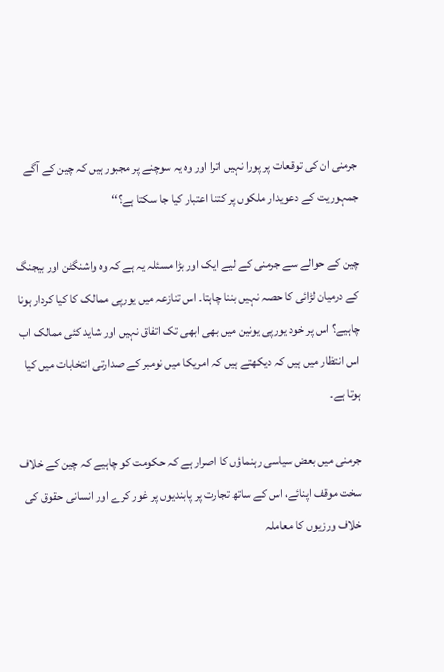جرمنی ان کی توقعات پر پورا نہیں اترا اور وہ یہ سوچنے پر مجبور ہیں کہ چین کے آگے جمہوریت کے دعویدار ملکوں پر کتنا اعتبار کیا جا سکتا ہے؟‘‘

چین کے حوالے سے جرمنی کے لیے ایک اور بڑا مسئلہ یہ ہے کہ وہ واشنگٹن اور بیجنگ کے درمیان لڑائی کا حصہ نہیں بننا چاہتا۔ اس تنازعہ میں یورپی ممالک کا کیا کردار ہونا چاہیے؟ اس پر خود یورپی یونین میں بھی ابھی تک اتفاق نہیں اور شاید کئی ممالک اب اس انتظار میں ہیں کہ دیکھتے ہیں کہ امریکا میں نومبر کے صدارتی انتخابات میں کیا ہوتا ہے۔

جرمنی میں بعض سیاسی رہنماؤں کا اصرار ہے کہ حکومت کو چاہیے کہ چین کے خلاف سخت موقف اپنائے، اس کے ساتھ تجارت پر پابندیوں پر غور کرے اور انسانی حقوق کی خلاف ورزیوں کا معاملہ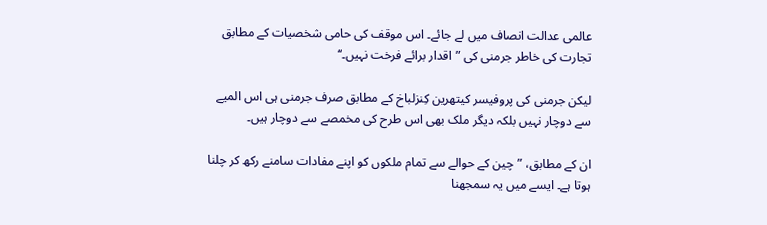عالمی عدالت انصاف میں لے جائے۔ اس موقف کی حامی شخصیات کے مطابق تجارت کی خاطر جرمنی کی ”اقدار برائے فرخت نہیں۔‘‘

لیکن جرمنی کی پروفیسر کیتھرین کِنزلباخ کے مطابق صرف جرمنی ہی اس المیے سے دوچار نہیں بلکہ دیگر ملک بھی اس طرح کی مخمصے سے دوچار ہیں۔

ان کے مطابق، ”چین کے حوالے سے تمام ملکوں کو اپنے مفادات سامنے رکھ کر چلنا ہوتا ہے۔ ایسے میں یہ سمجھنا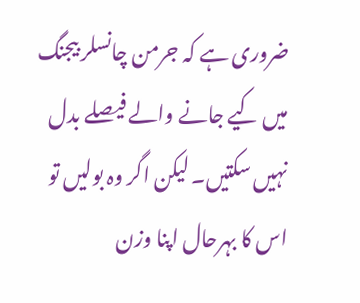ضروری ہے کہ جرمن چانسلر بیجنگ میں کیے جانے والے فیصلے بدل نہیں سکتیں۔ لیکن اگر وہ بولیں تو اس کا بہرحال اپنا وزن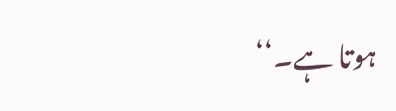ہوتا ہے۔‘‘